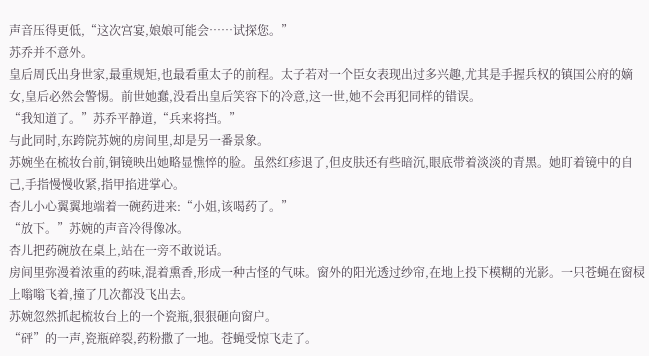声音压得更低,“这次宫宴,娘娘可能会……试探您。”
苏乔并不意外。
皇后周氏出身世家,最重规矩,也最看重太子的前程。太子若对一个臣女表现出过多兴趣,尤其是手握兵权的镇国公府的嫡女,皇后必然会警惕。前世她蠢,没看出皇后笑容下的冷意,这一世,她不会再犯同样的错误。
“我知道了。”苏乔平静道,“兵来将挡。”
与此同时,东跨院苏婉的房间里,却是另一番景象。
苏婉坐在梳妆台前,铜镜映出她略显憔悴的脸。虽然红疹退了,但皮肤还有些暗沉,眼底带着淡淡的青黑。她盯着镜中的自己,手指慢慢收紧,指甲掐进掌心。
杏儿小心翼翼地端着一碗药进来:“小姐,该喝药了。”
“放下。”苏婉的声音冷得像冰。
杏儿把药碗放在桌上,站在一旁不敢说话。
房间里弥漫着浓重的药味,混着熏香,形成一种古怪的气味。窗外的阳光透过纱帘,在地上投下模糊的光影。一只苍蝇在窗棂上嗡嗡飞着,撞了几次都没飞出去。
苏婉忽然抓起梳妆台上的一个瓷瓶,狠狠砸向窗户。
“砰”的一声,瓷瓶碎裂,药粉撒了一地。苍蝇受惊飞走了。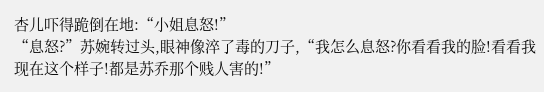杏儿吓得跪倒在地:“小姐息怒!”
“息怒?”苏婉转过头,眼神像淬了毒的刀子,“我怎么息怒?你看看我的脸!看看我现在这个样子!都是苏乔那个贱人害的!”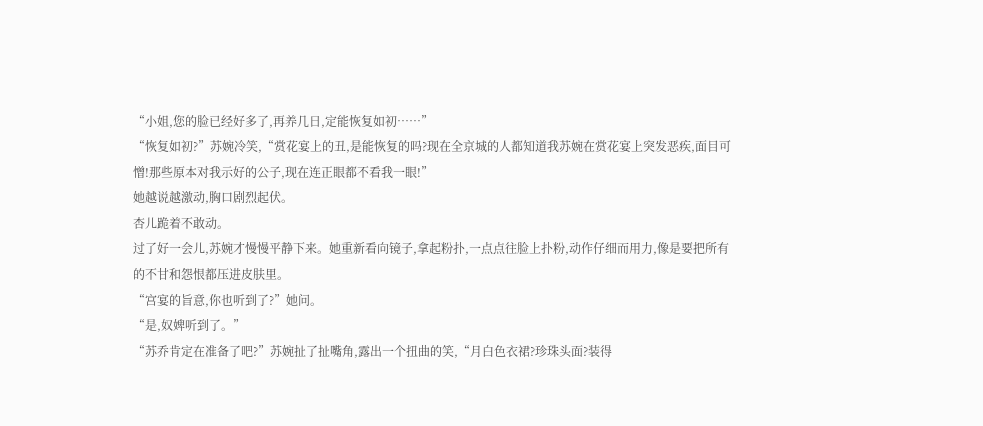“小姐,您的脸已经好多了,再养几日,定能恢复如初……”
“恢复如初?”苏婉冷笑,“赏花宴上的丑,是能恢复的吗?现在全京城的人都知道我苏婉在赏花宴上突发恶疾,面目可憎!那些原本对我示好的公子,现在连正眼都不看我一眼!”
她越说越激动,胸口剧烈起伏。
杏儿跪着不敢动。
过了好一会儿,苏婉才慢慢平静下来。她重新看向镜子,拿起粉扑,一点点往脸上扑粉,动作仔细而用力,像是要把所有的不甘和怨恨都压进皮肤里。
“宫宴的旨意,你也听到了?”她问。
“是,奴婢听到了。”
“苏乔肯定在准备了吧?”苏婉扯了扯嘴角,露出一个扭曲的笑,“月白色衣裙?珍珠头面?装得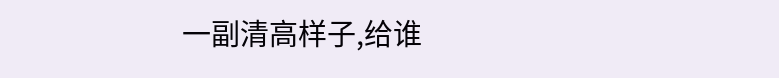一副清高样子,给谁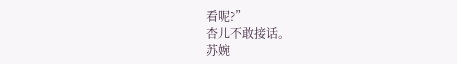看呢?”
杏儿不敢接话。
苏婉